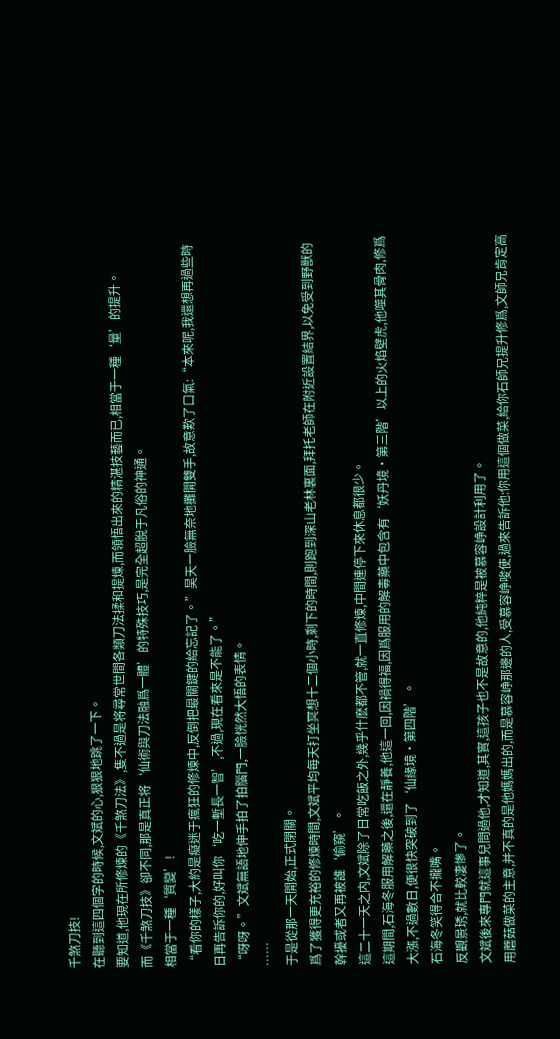千煞刀技!
在聽到這四個字的時候,文斌的心,狠狠地跳了一下。
要知道,他現在所修煉的《千煞刀法》,隻不過是将尋常世間各類刀法揉和提煉,而領悟出來的精湛技藝而已,相當于一種‘量’的提升。
而《千煞刀技》卻不同,那是真正将‘仙術與刀法融爲一體’的特殊技巧,是完全超脫于凡俗的神通。
相當于一種‘質變’!
“看你的樣子,大約是癡迷于瘋狂的修煉中,反倒把最關鍵的給忘記了。”昊天一臉無奈地攤開雙手,故意歎了口氣:“本來呢,我還想再過些時日再告訴你的,好叫你‘吃一塹長一智’,不過,現在看來是不能了。”
“呀呀。”文斌無語地伸手拍了拍腦門,一臉恍然大悟的表情。
……
于是從那一天開始,正式閉關。
爲了獲得更充裕的修煉時間,文斌平均每天打坐冥想十二個小時,剩下的時間,則跑到深山老林裏面,拜托老師在附近設置結界,以免受到野獸的幹擾或者又再被誰‘偷窺’。
這二十一天之内,文斌除了日常吃飯之外,幾乎什麽都不管,就一直修煉,中間連停下來休息都很少。
這期間,石海冬服用解藥之後,還在靜養,他這一回,因禍得福,因爲服用的解毒藥中包含有‘妖丹境·第三階’以上的火焰壁虎,他噬其骨肉,修爲大漲,不過數日,便很快突破到了‘仙緣境·第四階’。
石海冬笑得合不攏嘴。
反觀景琇,就比較凄慘了。
文斌後來專門就這事兒問過他,才知道,其實,這孩子也不是故意的,他純粹是被慕容峥設計利用了。
用蘑菇做菜的主意,并不真的是他媽媽出的,而是慕容峥那邊的人,受慕容峥唆使,過來告訴他:你用這個做菜,給你石師兄提升修爲,文師兄肯定高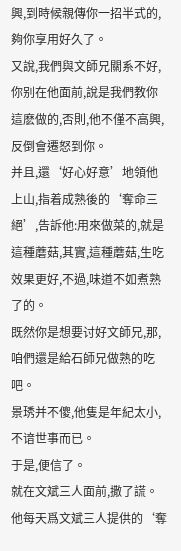興,到時候親傳你一招半式的,夠你享用好久了。
又說,我們與文師兄關系不好,你别在他面前,說是我們教你這麽做的,否則,他不僅不高興,反倒會遷怒到你。
并且,還‘好心好意’地領他上山,指着成熟後的‘奪命三絕’,告訴他:用來做菜的,就是這種蘑菇,其實,這種蘑菇,生吃效果更好,不過,味道不如煮熟了的。
既然你是想要讨好文師兄,那,咱們還是給石師兄做熟的吃吧。
景琇并不傻,他隻是年紀太小,不谙世事而已。
于是,便信了。
就在文斌三人面前,撒了謊。
他每天爲文斌三人提供的‘奪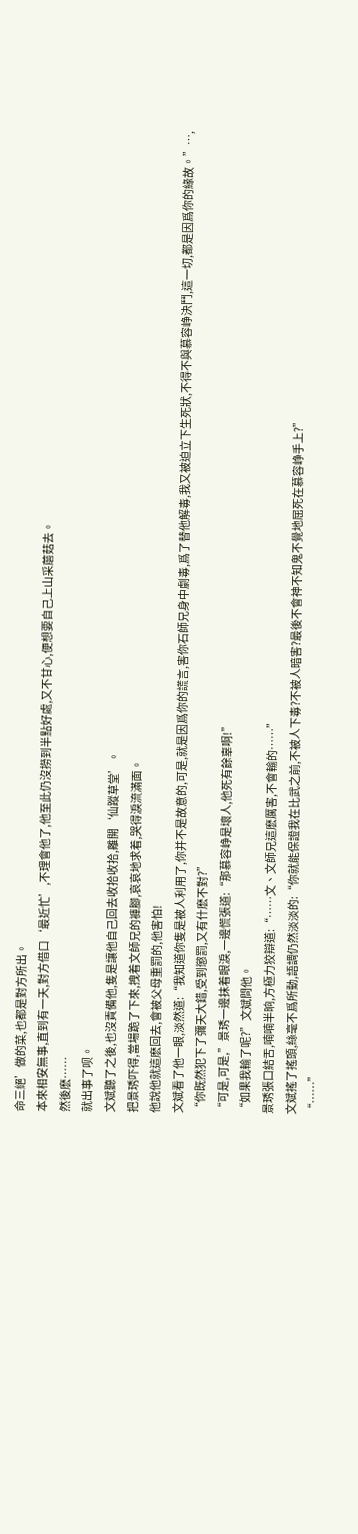命三絕’做的菜,也都是對方所出。
本來相安無事,直到有一天,對方借口‘最近忙’,不理會他了,他至此仍沒撈到半點好處,又不甘心,便想要自己上山采蘑菇去。
然後麽……
就出事了呗。
文斌聽了之後,也沒責備他,隻是讓他自己回去收拾收拾,離開‘仙蹤草堂’。
把景琇吓得,當場跪了下來,拽着文師兄的褲腳,哀哀地求着,哭得淚流滿面。
他說他就這麽回去,會被父母重罰的,他害怕!
文斌看了他一眼,淡然道:“我知道你隻是被人利用了,你并不是故意的,可是,就是因爲你的謊言,害你石師兄身中劇毒,爲了替他解毒,我又被迫立下生死狀,不得不與慕容峥決鬥,這一切,都是因爲你的緣故。”…,
“你既然犯下了彌天大錯,受到懲罰,又有什麽不對?”
“可是,可是,”景琇一邊抹着眼淚,一邊慌張道:“那慕容峥是壞人,他死有餘辜啊!”
“如果我輸了呢?”文斌問他。
景琇張口結舌,喃喃半晌,方極力狡辯道:“……文、文師兄這麽厲害,不會輸的……”
文斌搖了搖頭,絲毫不爲所動,語調仍然淡淡的:“你就能保證我在比武之前,不被人下毒?不被人暗害?最後不會神不知鬼不覺地屈死在慕容峥手上?”
“……”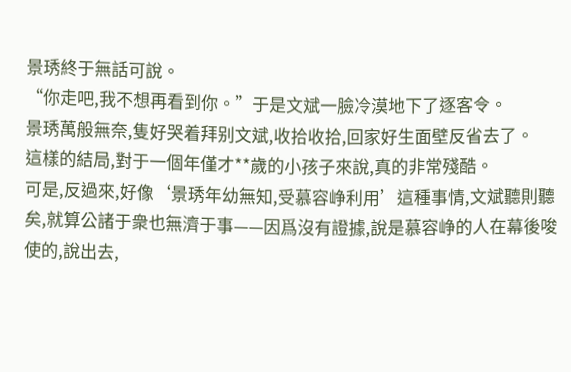景琇終于無話可說。
“你走吧,我不想再看到你。”于是文斌一臉冷漠地下了逐客令。
景琇萬般無奈,隻好哭着拜别文斌,收拾收拾,回家好生面壁反省去了。
這樣的結局,對于一個年僅才**歲的小孩子來說,真的非常殘酷。
可是,反過來,好像‘景琇年幼無知,受慕容峥利用’這種事情,文斌聽則聽矣,就算公諸于衆也無濟于事——因爲沒有證據,說是慕容峥的人在幕後唆使的,說出去,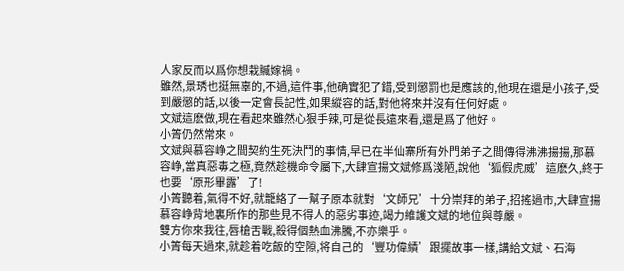人家反而以爲你想栽贓嫁禍。
雖然,景琇也挺無辜的,不過,這件事,他确實犯了錯,受到懲罰也是應該的,他現在還是小孩子,受到嚴懲的話,以後一定會長記性,如果縱容的話,對他将來并沒有任何好處。
文斌這麽做,現在看起來雖然心狠手辣,可是從長遠來看,還是爲了他好。
小箐仍然常來。
文斌與慕容峥之間契約生死決鬥的事情,早已在半仙寨所有外門弟子之間傳得沸沸揚揚,那慕容峥,當真惡毒之極,竟然趁機命令屬下,大肆宣揚文斌修爲淺陋,說他‘狐假虎威’這麽久,終于也要‘原形畢露’了!
小箐聽着,氣得不好,就籠絡了一幫子原本就對‘文師兄’十分崇拜的弟子,招搖過市,大肆宣揚慕容峥背地裏所作的那些見不得人的惡劣事迹,竭力維護文斌的地位與尊嚴。
雙方你來我往,唇槍舌戰,殺得個熱血沸騰,不亦樂乎。
小箐每天過來,就趁着吃飯的空隙,将自己的‘豐功偉績’跟擺故事一樣,講給文斌、石海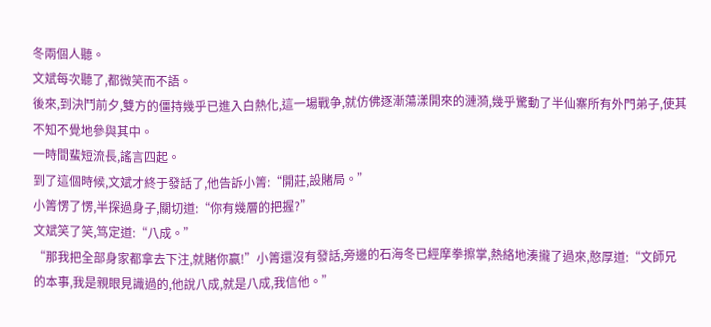冬兩個人聽。
文斌每次聽了,都微笑而不語。
後來,到決鬥前夕,雙方的僵持幾乎已進入白熱化,這一場戰争,就仿佛逐漸蕩漾開來的漣漪,幾乎驚動了半仙寨所有外門弟子,使其不知不覺地參與其中。
一時間蜚短流長,謠言四起。
到了這個時候,文斌才終于發話了,他告訴小箐:“開莊,設賭局。”
小箐愣了愣,半探過身子,關切道:“你有幾層的把握?”
文斌笑了笑,笃定道:“八成。”
“那我把全部身家都拿去下注,就賭你赢!”小箐還沒有發話,旁邊的石海冬已經摩拳擦掌,熱絡地湊攏了過來,憨厚道:“文師兄的本事,我是親眼見識過的,他說八成,就是八成,我信他。”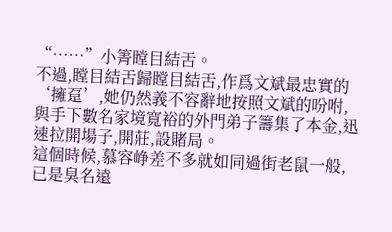“……”小箐瞠目結舌。
不過,瞠目結舌歸瞠目結舌,作爲文斌最忠實的‘擁趸’,她仍然義不容辭地按照文斌的吩咐,與手下數名家境寬裕的外門弟子籌集了本金,迅速拉開場子,開莊,設賭局。
這個時候,慕容峥差不多就如同過街老鼠一般,已是臭名遠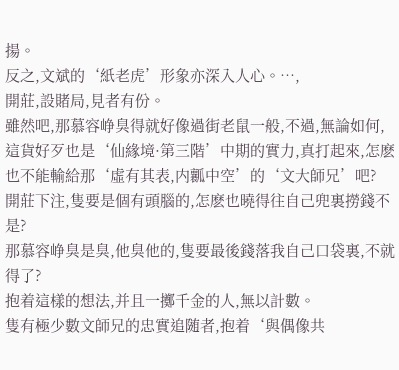揚。
反之,文斌的‘紙老虎’形象亦深入人心。…,
開莊,設賭局,見者有份。
雖然吧,那慕容峥臭得就好像過街老鼠一般,不過,無論如何,這貨好歹也是‘仙緣境·第三階’中期的實力,真打起來,怎麽也不能輸給那‘虛有其表,内瓤中空’的‘文大師兄’吧?
開莊下注,隻要是個有頭腦的,怎麽也曉得往自己兜裏撈錢不是?
那慕容峥臭是臭,他臭他的,隻要最後錢落我自己口袋裏,不就得了?
抱着這樣的想法,并且一擲千金的人,無以計數。
隻有極少數文師兄的忠實追随者,抱着‘與偶像共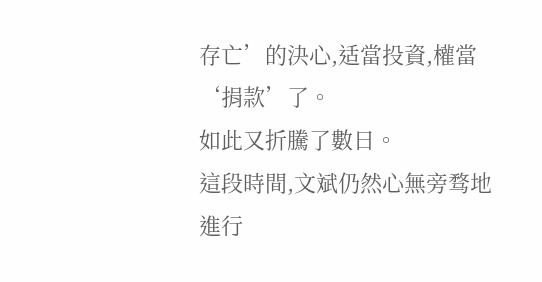存亡’的決心,适當投資,權當‘捐款’了。
如此又折騰了數日。
這段時間,文斌仍然心無旁骛地進行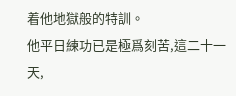着他地獄般的特訓。
他平日練功已是極爲刻苦,這二十一天,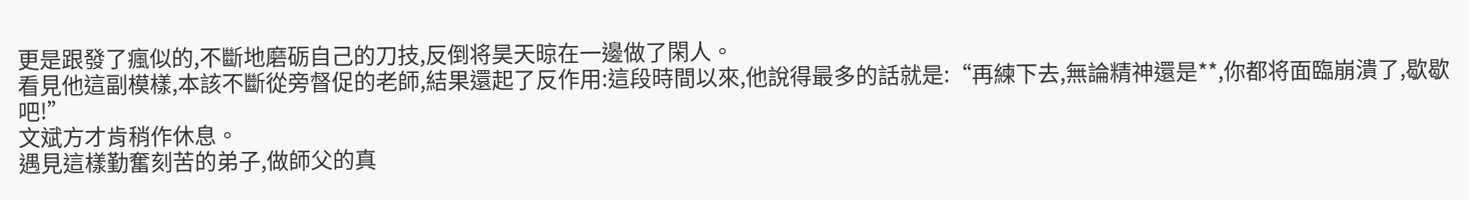更是跟發了瘋似的,不斷地磨砺自己的刀技,反倒将昊天晾在一邊做了閑人。
看見他這副模樣,本該不斷從旁督促的老師,結果還起了反作用:這段時間以來,他說得最多的話就是:“再練下去,無論精神還是**,你都将面臨崩潰了,歇歇吧!”
文斌方才肯稍作休息。
遇見這樣勤奮刻苦的弟子,做師父的真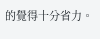的覺得十分省力。